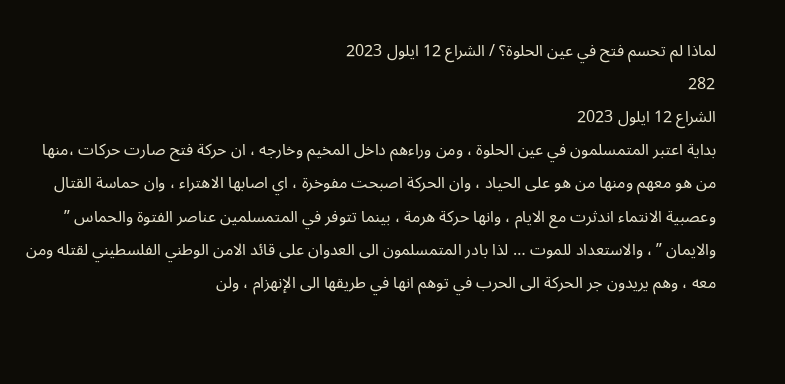لماذا لم تحسم فتح في عين الحلوة؟ / الشراع 12 ايلول 2023
282
الشراع 12 ايلول 2023
بداية اعتبر المتمسلمون في عين الحلوة ، ومن وراءهم داخل المخيم وخارجه ، ان حركة فتح صارت حركات ،منها من هو معهم ومنها من هو على الحياد ، وان الحركة اصبحت مفوخرة ، اي اصابها الاهتراء ، وان حماسة القتال وعصبية الانتماء اندثرت مع الايام ، وانها حركة هرمة ، بينما تتوفر في المتمسلمين عناصر الفتوة والحماس ” والايمان ” ، والاستعداد للموت … لذا بادر المتمسلمون الى العدوان على قائد الامن الوطني الفلسطيني لقتله ومن معه ، وهم يريدون جر الحركة الى الحرب في توهم انها في طريقها الى الإنهزام ، ولن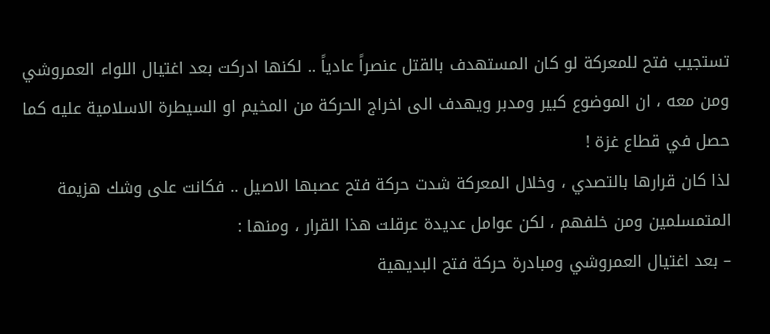تستجيب فتح للمعركة لو كان المستهدف بالقتل عنصراً عادياً .. لكنها ادركت بعد اغتيال اللواء العمروشي ومن معه ، ان الموضوع كبير ومدبر ويهدف الى اخراج الحركة من المخيم او السيطرة الاسلامية عليه كما حصل في قطاع غزة !
لذا كان قرارها بالتصدي ، وخلال المعركة شدت حركة فتح عصبها الاصيل .. فكانت على وشك هزيمة المتمسلمين ومن خلفهم ، لكن عوامل عديدة عرقلت هذا القرار ، ومنها :
– بعد اغتيال العمروشي ومبادرة حركة فتح البديهية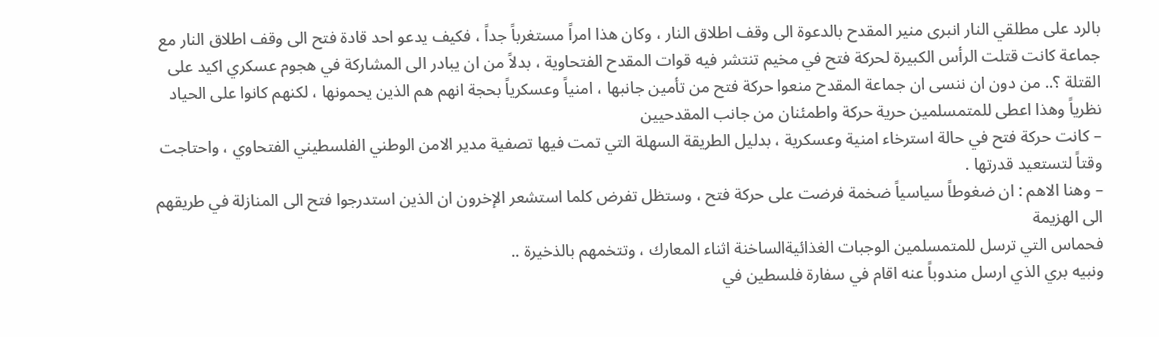بالرد على مطلقي النار انبرى منير المقدح بالدعوة الى وقف اطلاق النار ، وكان هذا امراً مستغرباً جداً ، فكيف يدعو احد قادة فتح الى وقف اطلاق النار مع جماعة كانت قتلت الرأس الكبيرة لحركة فتح في مخيم تنتشر فيه قوات المقدح الفتحاوية ، بدلاً من ان يبادر الى المشاركة في هجوم عسكري اكيد على القتلة ؟.. من دون ان ننسى ان جماعة المقدح منعوا حركة فتح من تأمين جانبها ، امنياً وعسكرياً بحجة انهم هم الذين يحمونها ، لكنهم كانوا على الحياد نظرياً وهذا اعطى للمتمسلمين حرية حركة واطمئنان من جانب المقدحيين
– كانت حركة فتح في حالة استرخاء امنية وعسكرية ، بدليل الطريقة السهلة التي تمت فيها تصفية مدير الامن الوطني الفلسطيني الفتحاوي ، واحتاجت وقتاً لتستعيد قدرتها .
– وهنا الاهم : ان ضغوطاً سياسياً ضخمة فرضت على حركة فتح ، وستظل تفرض كلما استشعر الإخرون ان الذين استدرجوا فتح الى المنازلة في طريقهم الى الهزيمة
فحماس التي ترسل للمتمسلمين الوجبات الغذائيةالساخنة اثناء المعارك ، وتتخمهم بالذخيرة ..
ونبيه بري الذي ارسل مندوباً عنه اقام في سفارة فلسطين في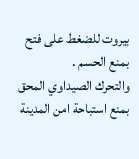بيروت للضغط على فتح بمنع الحسم .
والتحرك الصيداوي المحق بمنع استباحة امن المدينة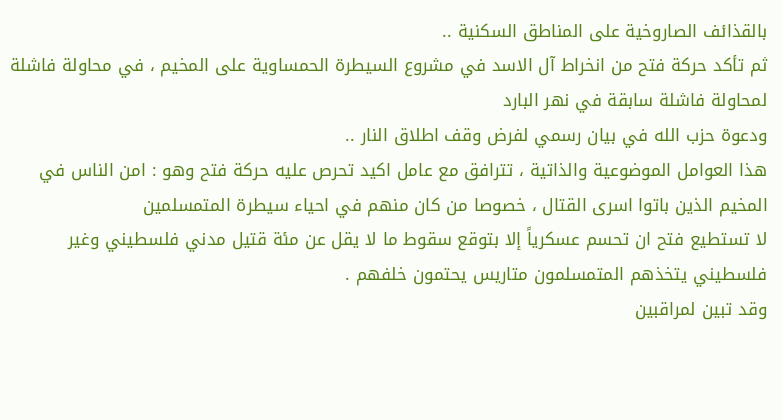بالقذائف الصاروخية على المناطق السكنية ..
ثم تأكد حركة فتح من انخراط آل الاسد في مشروع السيطرة الحمساوية على المخيم ، في محاولة فاشلة لمحاولة فاشلة سابقة في نهر البارد
ودعوة حزب الله في بيان رسمي لفرض وقف اطلاق النار ..
هذا العوامل الموضوعية والذاتية ، تترافق مع عامل اكيد تحرص عليه حركة فتح وهو : امن الناس في المخيم الذين باتوا اسرى القتال ، خصوصا من كان منهم في احياء سيطرة المتمسلمين
لا تستطيع فتح ان تحسم عسكرياً إلا بتوقع سقوط ما لا يقل عن مئة قتيل مدني فلسطيني وغير فلسطيني يتخذهم المتمسلمون متاريس يحتمون خلفهم .
وقد تبين لمراقبين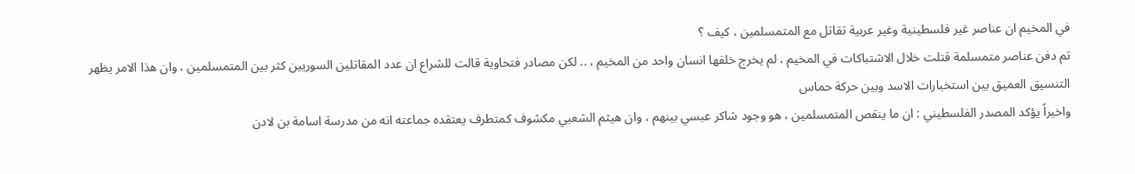في المخيم ان عناصر غير فلسطينية وغير عربية تقاتل مع المتمسلمين ، كيف ؟
تم دفن عناصر متمسلمة قتلت خلال الاشتباكات في المخيم ، لم يخرج خلفها انسان واحد من المخيم ، .. لكن مصادر فتحاوية قالت للشراع ان عدد المقاتلين السوريين كثر بين المتمسلمين ، وان هذا الامر يظهر التنسيق العميق بين استخبارات الاسد وبين حركة حماس
واخيراً يؤكد المصدر الفلسطيني : ان ما ينقص المتمسلمين ، هو وجود شاكر عبسي بينهم ، وان هيثم الشعبي مكشوف كمتطرف يعتقده جماعته انه من مدرسة اسامة بن لادن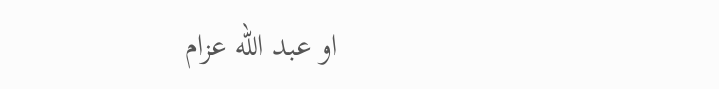او عبد الله عزام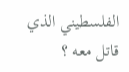الفلسطيني الذي قاتل معه ؟